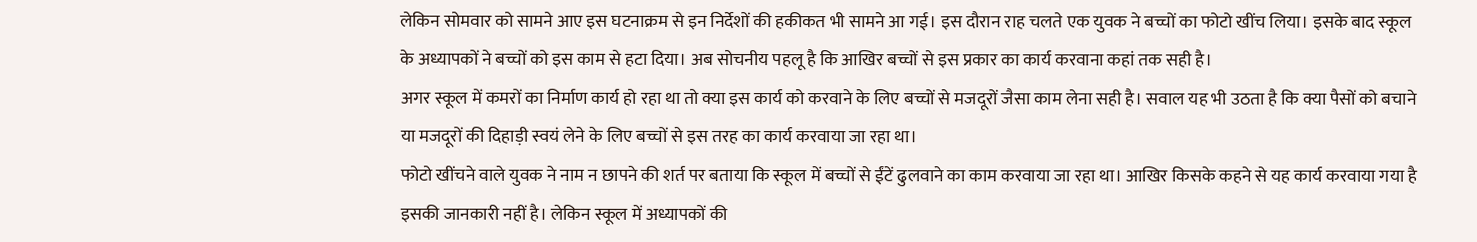लेकिन सोमवार को सामने आए इस घटनाक्रम से इन निर्देशों की हकीकत भी सामने आ गई। इस दौरान राह चलते एक युवक ने बच्चों का फोटो खींच लिया। इसके बाद स्कूल के अध्यापकों ने बच्चों को इस काम से हटा दिया। अब सोचनीय पहलू है कि आखिर बच्चों से इस प्रकार का कार्य करवाना कहां तक सही है।
अगर स्कूल में कमरों का निर्माण कार्य हो रहा था तो क्या इस कार्य को करवाने के लिए बच्चों से मजदूरों जैसा काम लेना सही है। सवाल यह भी उठता है कि क्या पैसों को बचाने या मजदूरों की दिहाड़ी स्वयं लेने के लिए बच्चों से इस तरह का कार्य करवाया जा रहा था।
फोटो खींचने वाले युवक ने नाम न छापने की शर्त पर बताया कि स्कूल में बच्चों से ईंटें ढुलवाने का काम करवाया जा रहा था। आखिर किसके कहने से यह कार्य करवाया गया है इसकी जानकारी नहीं है। लेकिन स्कूल में अध्यापकों की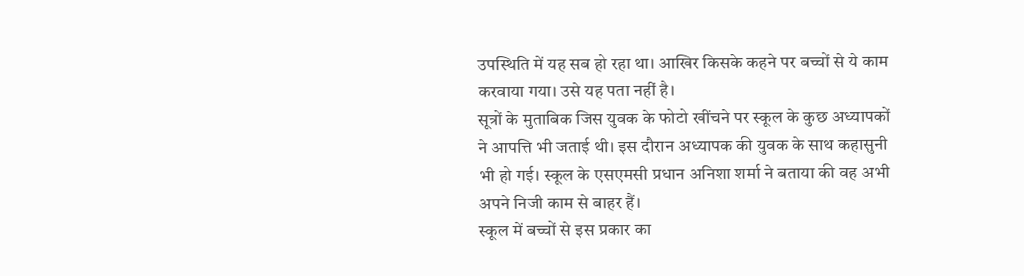उपस्थिति में यह सब हो रहा था। आखिर किसके कहने पर बच्चों से ये काम करवाया गया। उसे यह पता नहीं है।
सूत्रों के मुताबिक जिस युवक के फोटो खींचने पर स्कूल के कुछ अध्यापकों ने आपत्ति भी जताई थी। इस दौरान अध्यापक की युवक के साथ कहासुनी भी हो गई। स्कूल के एसएमसी प्रधान अनिशा शर्मा ने बताया की वह अभी अपने निजी काम से बाहर हैं।
स्कूल में बच्चों से इस प्रकार का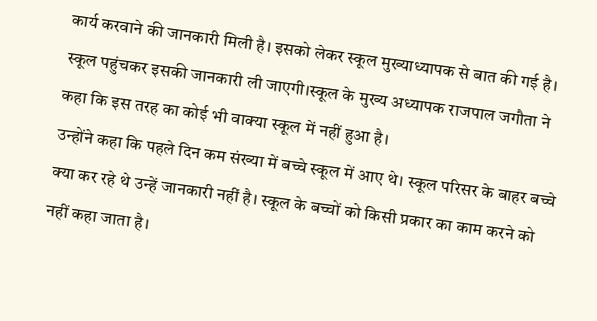कार्य करवाने की जानकारी मिली है। इसको लेकर स्कूल मुख्याध्यापक से बात की गई है। स्कूल पहुंचकर इसकी जानकारी ली जाएगी।स्कूल के मुख्य अध्यापक राजपाल जगौता ने कहा कि इस तरह का कोई भी वाक्या स्कूल में नहीं हुआ है।
उन्होंने कहा कि पहले दिन कम संख्या में बच्चे स्कूल में आए थे। स्कूल परिसर के बाहर बच्चे क्या कर रहे थे उन्हें जानकारी नहीं है। स्कूल के बच्चों को किसी प्रकार का काम करने को नहीं कहा जाता है।